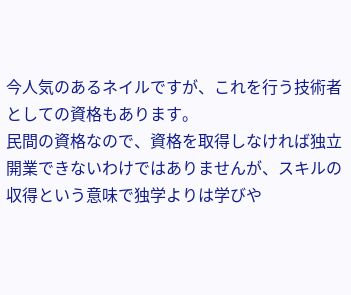今人気のあるネイルですが、これを行う技術者としての資格もあります。
民間の資格なので、資格を取得しなければ独立開業できないわけではありませんが、スキルの収得という意味で独学よりは学びや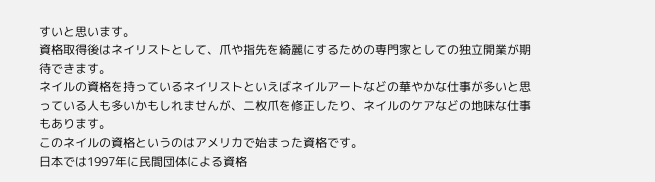すいと思います。
資格取得後はネイリストとして、爪や指先を綺麗にするための専門家としての独立開業が期待できます。
ネイルの資格を持っているネイリストといえばネイルアートなどの華やかな仕事が多いと思っている人も多いかもしれませんが、二枚爪を修正したり、ネイルのケアなどの地味な仕事もあります。
このネイルの資格というのはアメリカで始まった資格です。
日本では1997年に民間団体による資格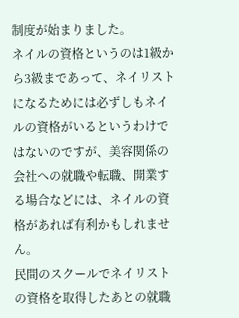制度が始まりました。
ネイルの資格というのは1級から3級まであって、ネイリストになるためには必ずしもネイルの資格がいるというわけではないのですが、美容関係の会社への就職や転職、開業する場合などには、ネイルの資格があれば有利かもしれません。
民間のスクールでネイリストの資格を取得したあとの就職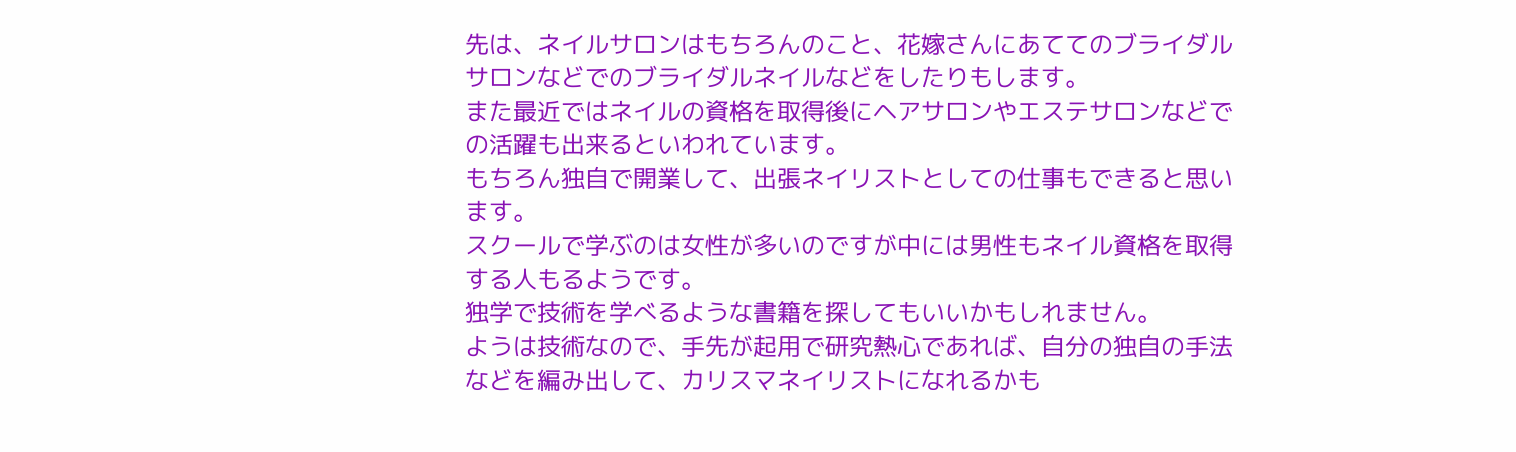先は、ネイルサロンはもちろんのこと、花嫁さんにあててのブライダルサロンなどでのブライダルネイルなどをしたりもします。
また最近ではネイルの資格を取得後にヘアサロンやエステサロンなどでの活躍も出来るといわれています。
もちろん独自で開業して、出張ネイリストとしての仕事もできると思います。
スクールで学ぶのは女性が多いのですが中には男性もネイル資格を取得する人もるようです。
独学で技術を学べるような書籍を探してもいいかもしれません。
ようは技術なので、手先が起用で研究熱心であれば、自分の独自の手法などを編み出して、カリスマネイリストになれるかも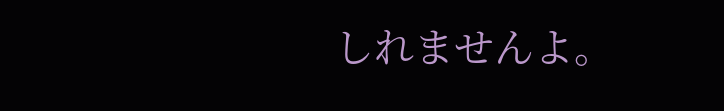しれませんよ。